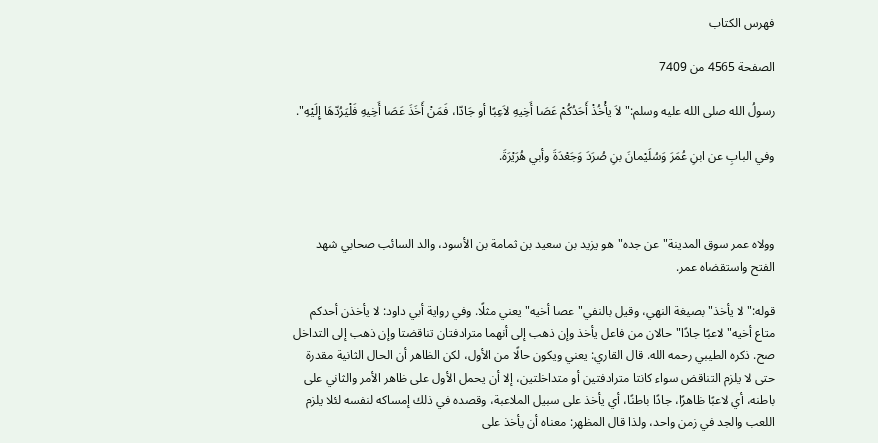فهرس الكتاب

الصفحة 4565 من 7409

رسولُ الله صلى الله عليه وسلم:"لاَ يأْخُذْ أَحَدُكُمْ عَصَا أَخِيهِ لاَعِبًا أو جَادّا، فَمَنْ أَخَذَ عَصَا أَخِيهِ فَلْيَرُدّهَا إِلَيْهِ".

وفي البابِ عن ابنِ عُمَرَ وَسُلَيْمانَ بنِ صُرَدَ وَجَعْدَةَ وأبي هُرَيْرَةَ.



وولاه عمر سوق المدينة"عن جده"هو يزيد بن سعيد بن ثمامة بن الأسود، والد السائب صحابي شهد الفتح واستقضاه عمر.

قوله:"لا يأخذ"بصيغة النهي، وقيل بالنفي"عصا أخيه"يعني مثلًا. وفي رواية أبي داود: لا يأخذن أحدكم متاع أخيه"لاعبًا جادًا"حالان من فاعل يأخذ وإن ذهب إلى أنهما مترادفتان تناقضتا وإن ذهب إلى التداخل صح. ذكره الطيبي رحمه الله. قال القاري: يعني ويكون حالًا من الأول، لكن الظاهر أن الحال الثانية مقدرة حتى لا يلزم التناقض سواء كانتا مترادفتين أو متداخلتين، إلا أن يحمل الأول على ظاهر الأمر والثاني على باطنه، أي لاعبًا ظاهرًا، جادًا باطنًا، أي يأخذ على سبيل الملاعبة، وقصده في ذلك إمساكه لنفسه لئلا يلزم اللعب والجد في زمن واحد، ولذا قال المظهر: معناه أن يأخذ على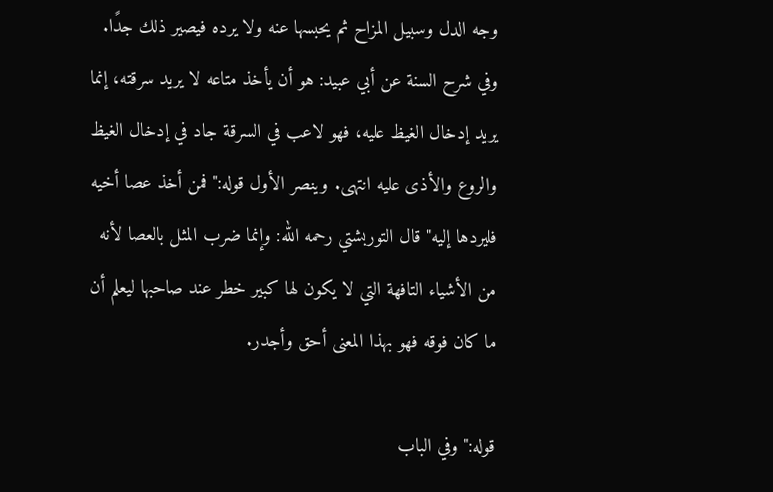وجه الدل وسبيل المزاح ثم يحبسها عنه ولا يرده فيصير ذلك جدًا. وفي شرح السنة عن أبي عبيد: هو أن يأخذ متاعه لا يريد سرقته، إنما يريد إدخال الغيظ عليه، فهو لاعب في السرقة جاد في إدخال الغيظ والروع والأذى عليه انتهى. وينصر الأول قوله:"فمن أخذ عصا أخيه فليردها إليه"قال التوربشتي رحمه الله: وإنما ضرب المثل بالعصا لأنه من الأشياء التافهة التي لا يكون لها كبير خطر عند صاحبها ليعلم أن ما كان فوقه فهو بهذا المعنى أحق وأجدر.

قوله:"وفي الباب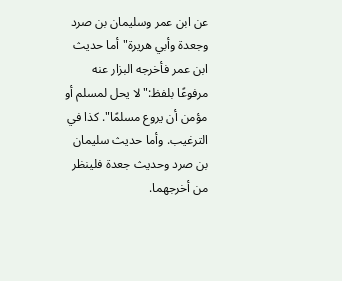عن ابن عمر وسليمان بن صرد وجعدة وأبي هريرة"أما حديث ابن عمر فأخرجه البزار عنه مرفوعًا بلفظ:"لا يحل لمسلم أو مؤمن أن يروع مسلمًا". كذا في الترغيب. وأما حديث سليمان بن صرد وحديث جعدة فلينظر من أخرجهما.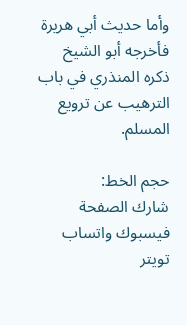وأما حديث أبي هريرة فأخرجه أبو الشيخ ذكره المنذري في باب الترهيب عن ترويع المسلم.

حجم الخط:
شارك الصفحة
فيسبوك واتساب تويتر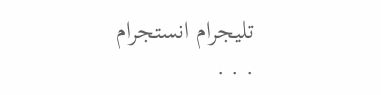تليجرام انستجرام
. . .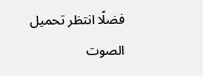فضلًا انتظر تحميل الصوت